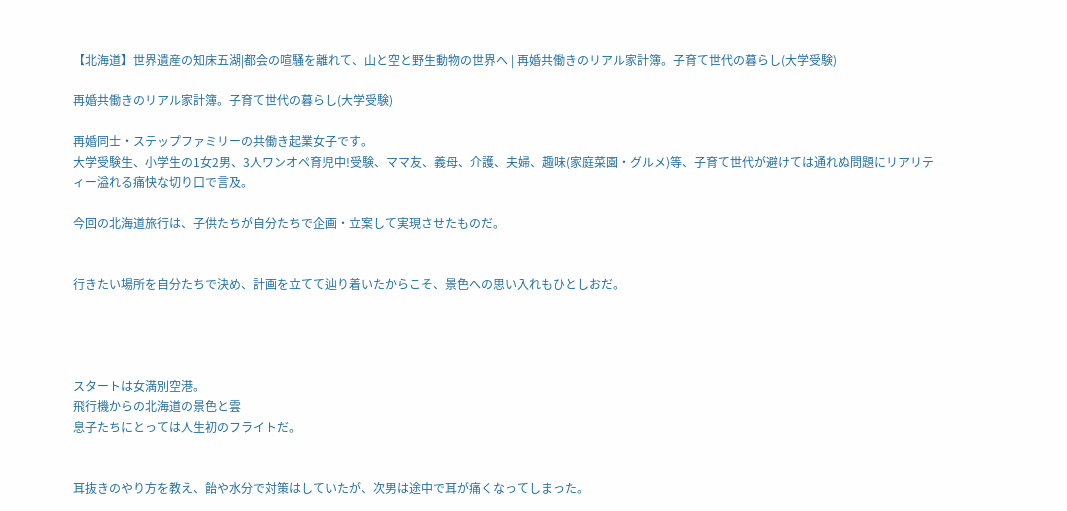【北海道】世界遺産の知床五湖|都会の喧騒を離れて、山と空と野生動物の世界へ | 再婚共働きのリアル家計簿。子育て世代の暮らし(大学受験)

再婚共働きのリアル家計簿。子育て世代の暮らし(大学受験)

再婚同士・ステップファミリーの共働き起業女子です。
大学受験生、小学生の1女2男、3人ワンオペ育児中!受験、ママ友、義母、介護、夫婦、趣味(家庭菜園・グルメ)等、子育て世代が避けては通れぬ問題にリアリティー溢れる痛快な切り口で言及。

今回の北海道旅行は、子供たちが自分たちで企画・立案して実現させたものだ。


行きたい場所を自分たちで決め、計画を立てて辿り着いたからこそ、景色への思い入れもひとしおだ。




スタートは女満別空港。
飛行機からの北海道の景色と雲
息子たちにとっては人生初のフライトだ。


耳抜きのやり方を教え、飴や水分で対策はしていたが、次男は途中で耳が痛くなってしまった。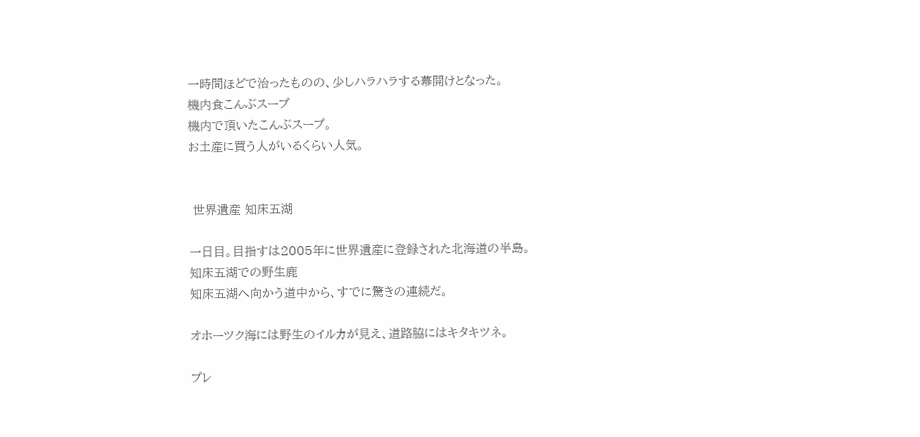一時間ほどで治ったものの、少しハラハラする幕開けとなった。
機内食こんぶスープ
機内で頂いたこんぶスープ。
お土産に買う人がいるくらい人気。


 世界遺産 知床五湖

一日目。目指すは2005年に世界遺産に登録された北海道の半島。
知床五湖での野生鹿
知床五湖へ向かう道中から、すでに驚きの連続だ。

オホーツク海には野生のイルカが見え、道路脇にはキタキツネ。

プレ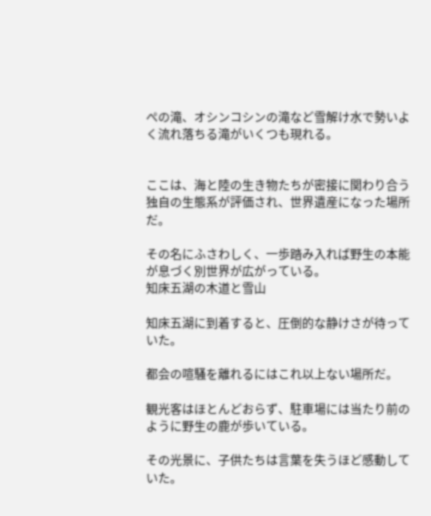ぺの滝、オシンコシンの滝など雪解け水で勢いよく流れ落ちる滝がいくつも現れる。


ここは、海と陸の生き物たちが密接に関わり合う独自の生態系が評価され、世界遺産になった場所だ。

その名にふさわしく、一歩踏み入れば野生の本能が息づく別世界が広がっている。
知床五湖の木道と雪山

知床五湖に到着すると、圧倒的な静けさが待っていた。

都会の喧騒を離れるにはこれ以上ない場所だ。

観光客はほとんどおらず、駐車場には当たり前のように野生の鹿が歩いている。

その光景に、子供たちは言葉を失うほど感動していた。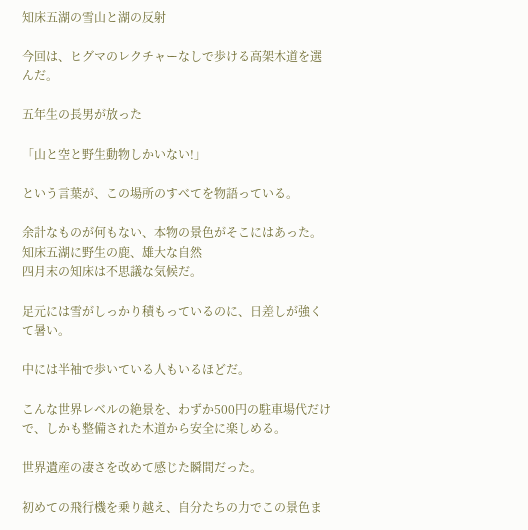知床五湖の雪山と湖の反射

今回は、ヒグマのレクチャーなしで歩ける高架木道を選んだ。

五年生の長男が放った

「山と空と野生動物しかいない!」

という言葉が、この場所のすべてを物語っている。

余計なものが何もない、本物の景色がそこにはあった。
知床五湖に野生の鹿、雄大な自然
四月末の知床は不思議な気候だ。

足元には雪がしっかり積もっているのに、日差しが強くて暑い。

中には半袖で歩いている人もいるほどだ。

こんな世界レベルの絶景を、わずか500円の駐車場代だけで、しかも整備された木道から安全に楽しめる。

世界遺産の凄さを改めて感じた瞬間だった。

初めての飛行機を乗り越え、自分たちの力でこの景色ま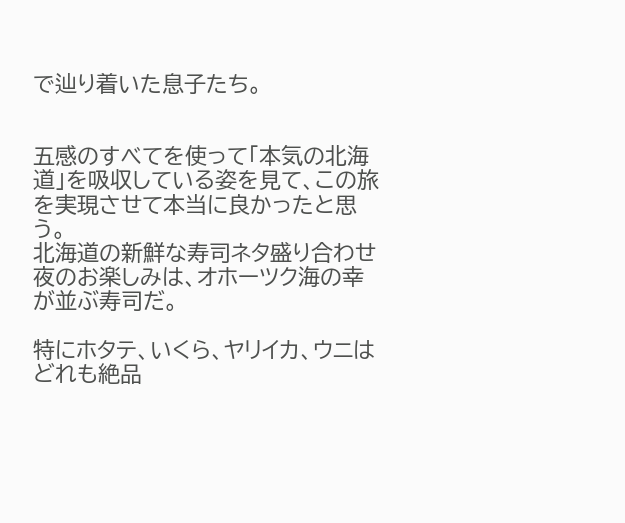で辿り着いた息子たち。


五感のすべてを使って「本気の北海道」を吸収している姿を見て、この旅を実現させて本当に良かったと思う。
北海道の新鮮な寿司ネタ盛り合わせ
夜のお楽しみは、オホーツク海の幸が並ぶ寿司だ。

特にホタテ、いくら、ヤリイカ、ウニはどれも絶品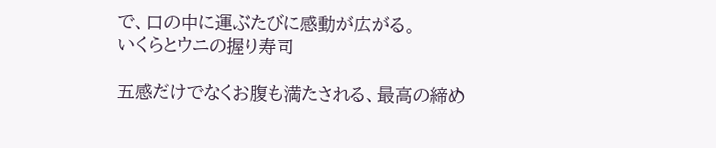で、口の中に運ぶたびに感動が広がる。
いくらとウニの握り寿司

五感だけでなくお腹も満たされる、最高の締め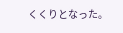くくりとなった。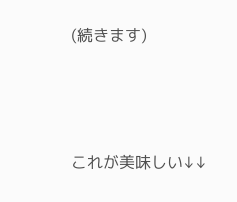(続きます)




これが美味しい↓↓